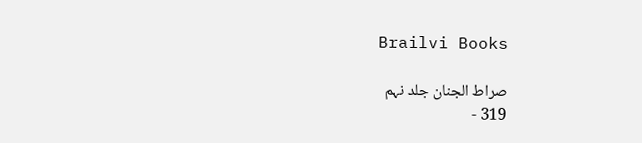Brailvi Books

صراط الجنان جلد نہم
319 -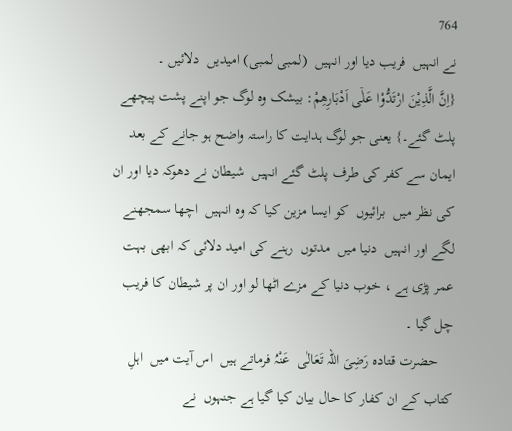764
نے انہیں  فریب دیا اور انہیں  (لمبی لمبی) امیدیں  دلائیں ۔
{اِنَّ الَّذِیْنَ ارْتَدُّوْا عَلٰۤى اَدْبَارِهِمْ: بیشک وہ لوگ جو اپنے پشت پیچھے پلٹ گئے۔} یعنی جو لوگ ہدایت کا راستہ واضح ہو جانے کے بعد ایمان سے کفر کی طرف پلٹ گئے انہیں  شیطان نے دھوکہ دیا اور ان کی نظر میں  برائیوں  کو ایسا مزین کیا کہ وہ انہیں  اچھا سمجھنے لگے اور انہیں  دنیا میں  مدتوں  رہنے کی امید دلائی کہ ابھی بہت عمر پڑی ہے ، خوب دنیا کے مزے اٹھا لو اور ان پر شیطان کا فریب چل گیا ۔
    حضرت قتادہ رَضِیَ اللہ تَعَالٰی  عَنْہُ فرماتے ہیں  اس آیت میں  اہلِ کتاب کے ان کفار کا حال بیان کیا گیا ہے جنہوں  نے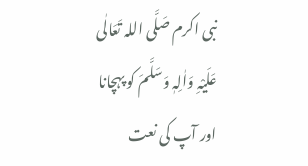نبی اکرم صَلَّی اللہ تَعَالٰی  عَلَیْہِ وَاٰلِہٖ وَسَلَّمَ کو پہچانا اور آپ کی نعت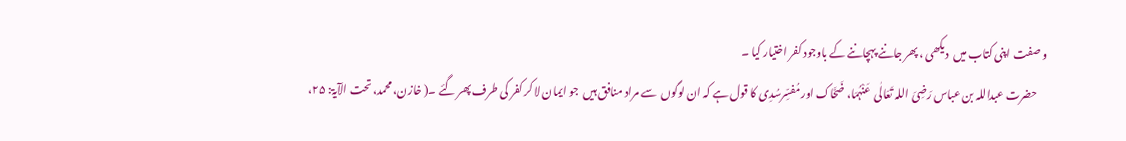و صفت اپنی کتاب میں  دیکھی ، پھر جاننے پہچاننے کے باوجود کفر اختیار کیا ۔
     حضرت عبداللہ بن عباس رَضِیَ اللہ تَعَالٰی  عَنْہُمَا، ضَحَّاک اور مُفسِّرسُدِی کا قول ہے کہ ان لوگوں  سے مراد منافق ہیں  جو ایمان لا کر کفر کی طرف پھر گئے ۔( خازن، محمد، تحت الآیۃ: ۲۵،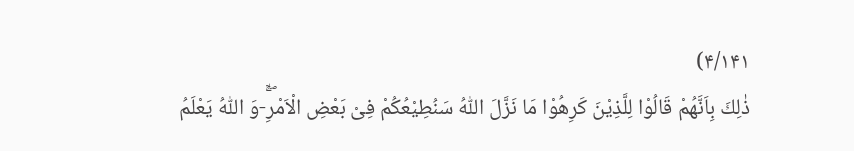۴/۱۴۱)
ذٰلِكَ بِاَنَّهُمْ قَالُوْا لِلَّذِیْنَ كَرِهُوْا مَا نَزَّلَ اللّٰهُ سَنُطِیْعُكُمْ فِیْ بَعْضِ الْاَمْرِۚۖ-وَ اللّٰهُ یَعْلَمُ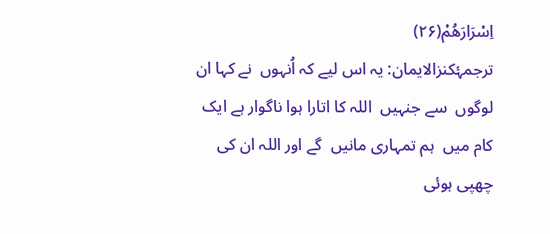اِسْرَارَهُمْ(۲۶)
ترجمۂکنزالایمان: یہ اس لیے کہ اُنہوں  نے کہا ان لوگوں  سے جنہیں  اللہ کا اتارا ہوا ناگوار ہے ایک کام میں  ہم تمہاری مانیں  گے اور اللہ ان کی چھپی ہوئی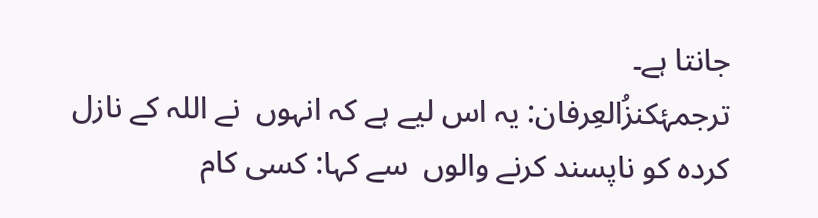جانتا ہے۔
ترجمۂکنزُالعِرفان: یہ اس لیے ہے کہ انہوں  نے اللہ کے نازل کردہ کو ناپسند کرنے والوں  سے کہا: کسی کام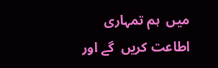میں  ہم تمہاری اطاعت کریں  گے اور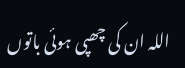اللہ ان کی چھپی ہوئی باتوں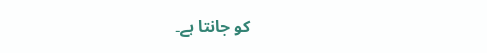کو جانتا ہے۔